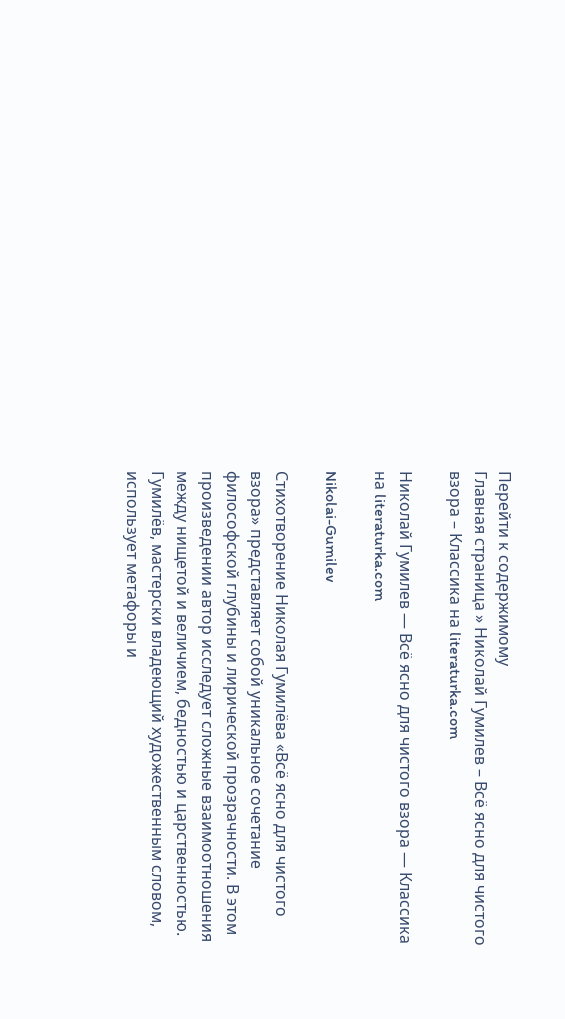Перейти к содержимому
Главная страница » Николай Гумилев – Всё ясно для чистого взора – Классика на literaturka.com

Николай Гумилев — Всё ясно для чистого взора — Классика на literaturka.com

Nikolai-Gumilev

Стихотворение Николая Гумилёва «Всё ясно для чистого взора» представляет собой уникальное сочетание философской глубины и лирической прозрачности. В этом произведении автор исследует сложные взаимоотношения между нищетой и величием, бедностью и царственностью. Гумилёв, мастерски владеющий художественным словом, использует метафоры и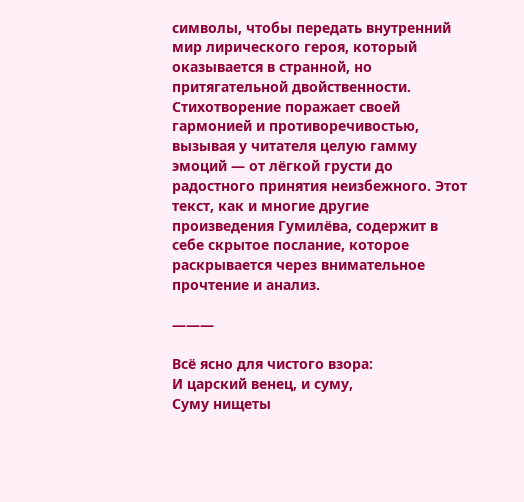символы, чтобы передать внутренний мир лирического героя, который оказывается в странной, но притягательной двойственности. Стихотворение поражает своей гармонией и противоречивостью, вызывая у читателя целую гамму эмоций — от лёгкой грусти до радостного принятия неизбежного. Этот текст, как и многие другие произведения Гумилёва, содержит в себе скрытое послание, которое раскрывается через внимательное прочтение и анализ.

———

Всё ясно для чистого взора:
И царский венец, и суму,
Суму нищеты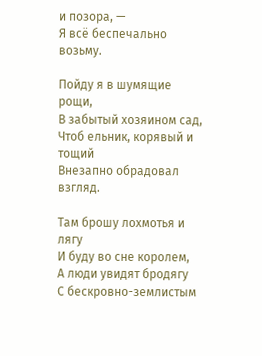и позора, —
Я всё беспечально возьму.

Пойду я в шумящие рощи,
В забытый хозяином сад,
Чтоб ельник, корявый и тощий
Внезапно обрадовал взгляд.

Там брошу лохмотья и лягу
И буду во сне королем,
А люди увидят бродягу
С бескровно-землистым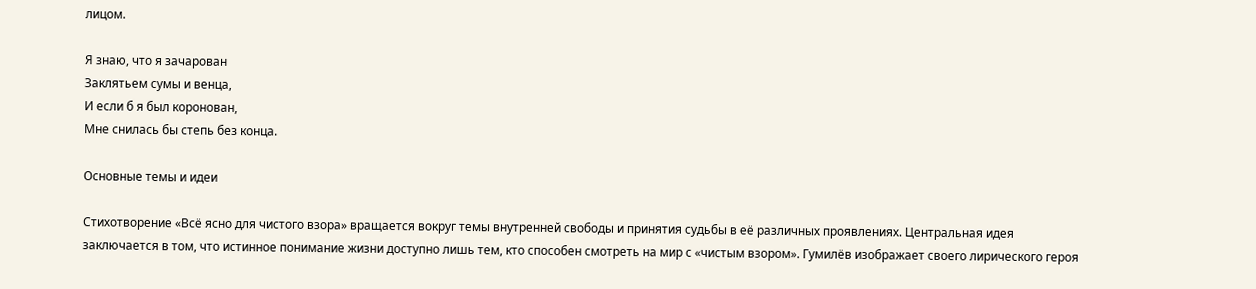лицом.

Я знаю, что я зачарован
Заклятьем сумы и венца,
И если б я был коронован,
Мне снилась бы степь без конца.

Основные темы и идеи

Стихотворение «Всё ясно для чистого взора» вращается вокруг темы внутренней свободы и принятия судьбы в её различных проявлениях. Центральная идея заключается в том, что истинное понимание жизни доступно лишь тем, кто способен смотреть на мир с «чистым взором». Гумилёв изображает своего лирического героя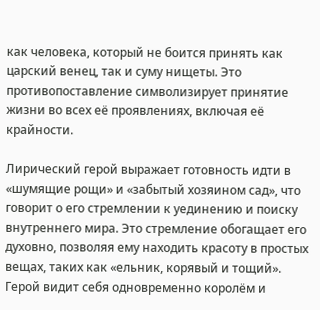как человека, который не боится принять как царский венец, так и суму нищеты. Это противопоставление символизирует принятие жизни во всех её проявлениях, включая её крайности.

Лирический герой выражает готовность идти в «шумящие рощи» и «забытый хозяином сад», что говорит о его стремлении к уединению и поиску внутреннего мира. Это стремление обогащает его духовно, позволяя ему находить красоту в простых вещах, таких как «ельник, корявый и тощий». Герой видит себя одновременно королём и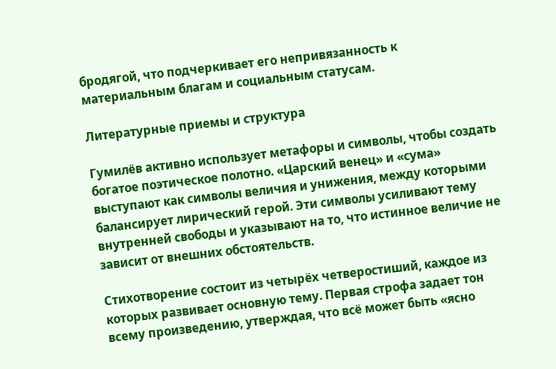бродягой, что подчеркивает его непривязанность к материальным благам и социальным статусам.

Литературные приемы и структура

Гумилёв активно использует метафоры и символы, чтобы создать богатое поэтическое полотно. «Царский венец» и «сума» выступают как символы величия и унижения, между которыми балансирует лирический герой. Эти символы усиливают тему внутренней свободы и указывают на то, что истинное величие не зависит от внешних обстоятельств.

Стихотворение состоит из четырёх четверостиший, каждое из которых развивает основную тему. Первая строфа задает тон всему произведению, утверждая, что всё может быть «ясно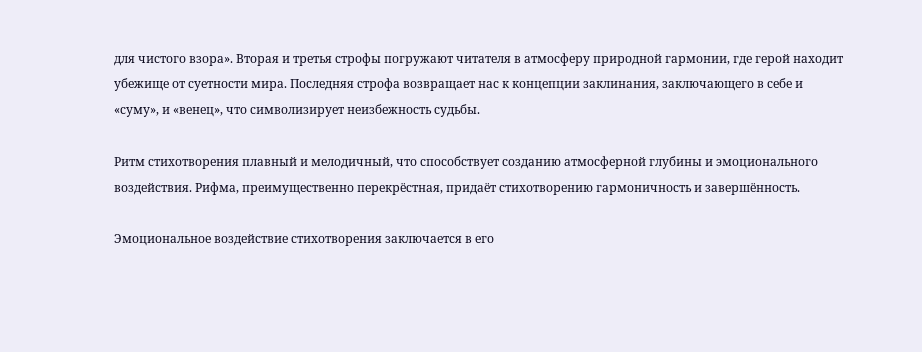для чистого взора». Вторая и третья строфы погружают читателя в атмосферу природной гармонии, где герой находит убежище от суетности мира. Последняя строфа возвращает нас к концепции заклинания, заключающего в себе и «суму», и «венец», что символизирует неизбежность судьбы.

Ритм стихотворения плавный и мелодичный, что способствует созданию атмосферной глубины и эмоционального воздействия. Рифма, преимущественно перекрёстная, придаёт стихотворению гармоничность и завершённость.

Эмоциональное воздействие стихотворения заключается в его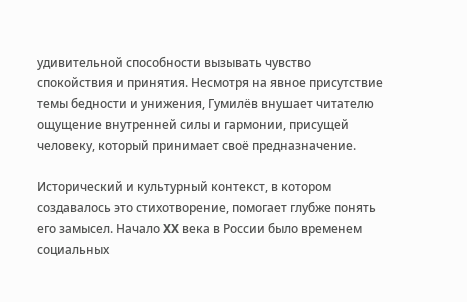удивительной способности вызывать чувство спокойствия и принятия. Несмотря на явное присутствие темы бедности и унижения, Гумилёв внушает читателю ощущение внутренней силы и гармонии, присущей человеку, который принимает своё предназначение.

Исторический и культурный контекст, в котором создавалось это стихотворение, помогает глубже понять его замысел. Начало XX века в России было временем социальных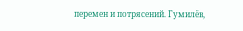перемен и потрясений. Гумилёв,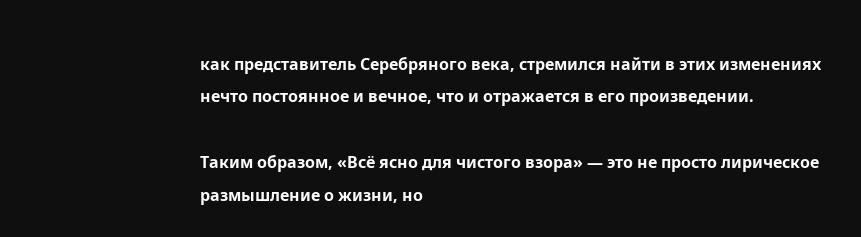как представитель Серебряного века, стремился найти в этих изменениях нечто постоянное и вечное, что и отражается в его произведении.

Таким образом, «Всё ясно для чистого взора» — это не просто лирическое размышление о жизни, но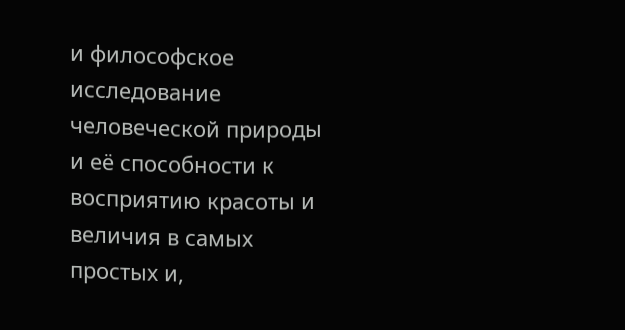и философское исследование человеческой природы и её способности к восприятию красоты и величия в самых простых и,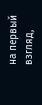на первый взгляд,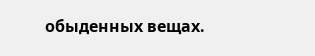обыденных вещах.